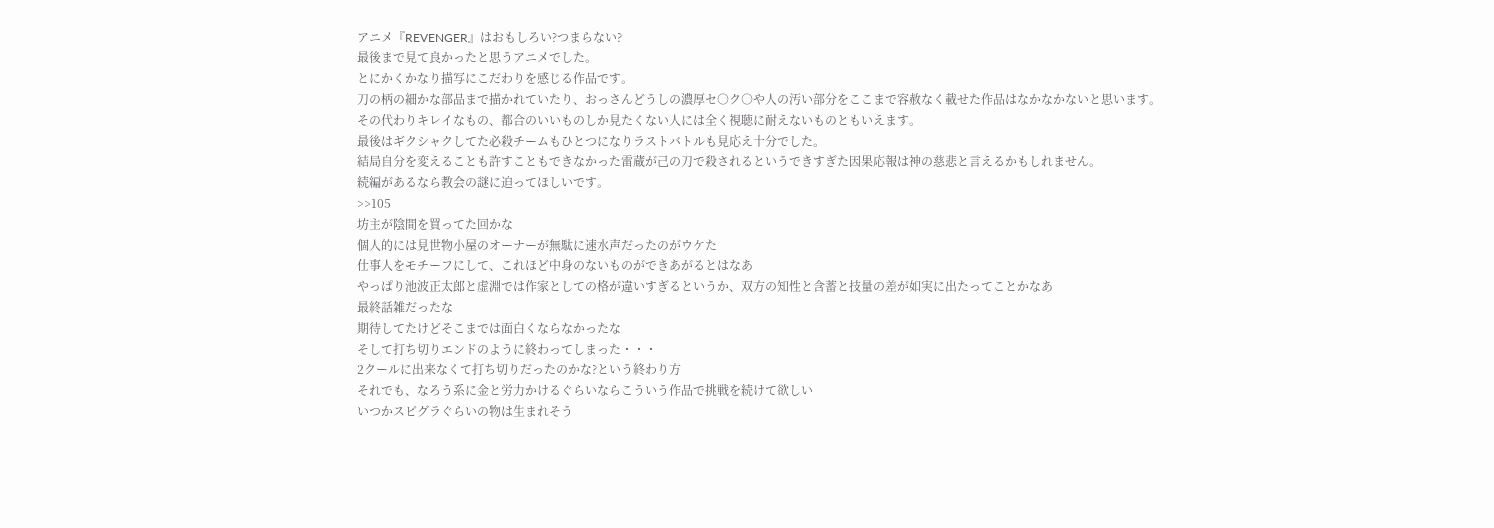アニメ『REVENGER』はおもしろい?つまらない?
最後まで見て良かったと思うアニメでした。
とにかくかなり描写にこだわりを感じる作品です。
刀の柄の細かな部品まで描かれていたり、おっさんどうしの濃厚セ○ク○や人の汚い部分をここまで容赦なく載せた作品はなかなかないと思います。その代わりキレイなもの、都合のいいものしか見たくない人には全く視聴に耐えないものともいえます。
最後はギクシャクしてた必殺チームもひとつになりラストバトルも見応え十分でした。
結局自分を変えることも許すこともできなかった雷蔵が己の刀で殺されるというできすぎた因果応報は神の慈悲と言えるかもしれません。
続編があるなら教会の謎に迫ってほしいです。
>>105
坊主が陰間を買ってた回かな
個人的には見世物小屋のオーナーが無駄に速水声だったのがウケた
仕事人をモチーフにして、これほど中身のないものができあがるとはなあ
やっぱり池波正太郎と虚淵では作家としての格が違いすぎるというか、双方の知性と含蓄と技量の差が如実に出たってことかなあ
最終話雑だったな
期待してたけどそこまでは面白くならなかったな
そして打ち切りエンドのように終わってしまった・・・
2クールに出来なくて打ち切りだったのかな?という終わり方
それでも、なろう系に金と労力かけるぐらいならこういう作品で挑戦を続けて欲しい
いつかスピグラぐらいの物は生まれそう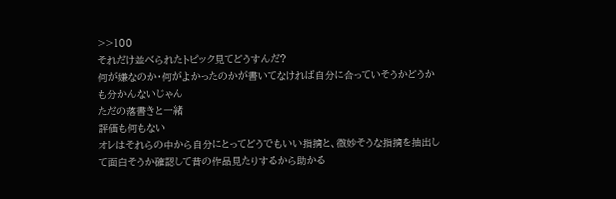>>100
それだけ並べられたトピック見てどうすんだ?
何が嫌なのか・何がよかったのかが書いてなければ自分に合っていそうかどうかも分かんないじゃん
ただの落書きと一緒
評価も何もない
オレはそれらの中から自分にとってどうでもいい指摘と、微妙そうな指摘を抽出して面白そうか確認して昔の作品見たりするから助かる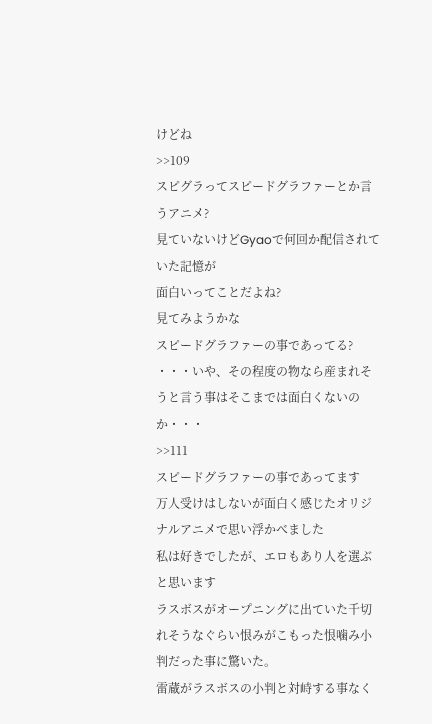けどね
>>109
スピグラってスピードグラファーとか言うアニメ?
見ていないけどGyaoで何回か配信されていた記憶が
面白いってことだよね?
見てみようかな
スピードグラファーの事であってる?
・・・いや、その程度の物なら産まれそうと言う事はそこまでは面白くないのか・・・
>>111
スピードグラファーの事であってます
万人受けはしないが面白く感じたオリジナルアニメで思い浮かべました
私は好きでしたが、エロもあり人を選ぶと思います
ラスボスがオープニングに出ていた千切れそうなぐらい恨みがこもった恨噛み小判だった事に驚いた。
雷蔵がラスボスの小判と対峙する事なく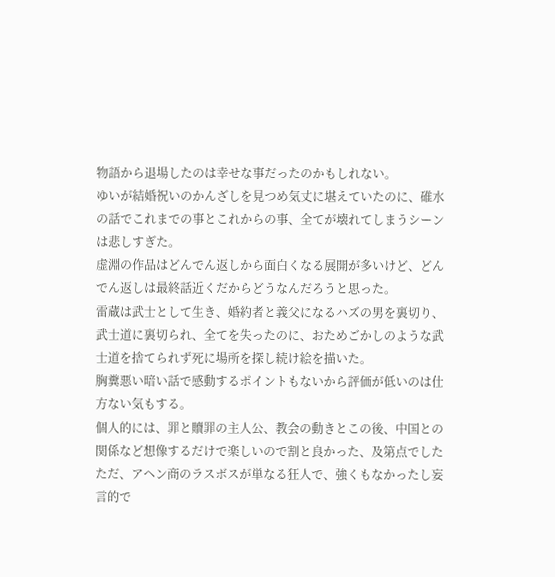物語から退場したのは幸せな事だったのかもしれない。
ゆいが結婚祝いのかんざしを見つめ気丈に堪えていたのに、碓水の話でこれまでの事とこれからの事、全てが壊れてしまうシーンは悲しすぎた。
虚淵の作品はどんでん返しから面白くなる展開が多いけど、どんでん返しは最終話近くだからどうなんだろうと思った。
雷蔵は武士として生き、婚約者と義父になるハズの男を裏切り、武士道に裏切られ、全てを失ったのに、おためごかしのような武士道を捨てられず死に場所を探し続け絵を描いた。
胸糞悪い暗い話で感動するポイントもないから評価が低いのは仕方ない気もする。
個人的には、罪と贖罪の主人公、教会の動きとこの後、中国との関係など想像するだけで楽しいので割と良かった、及第点でした
ただ、アヘン商のラスボスが単なる狂人で、強くもなかったし妄言的で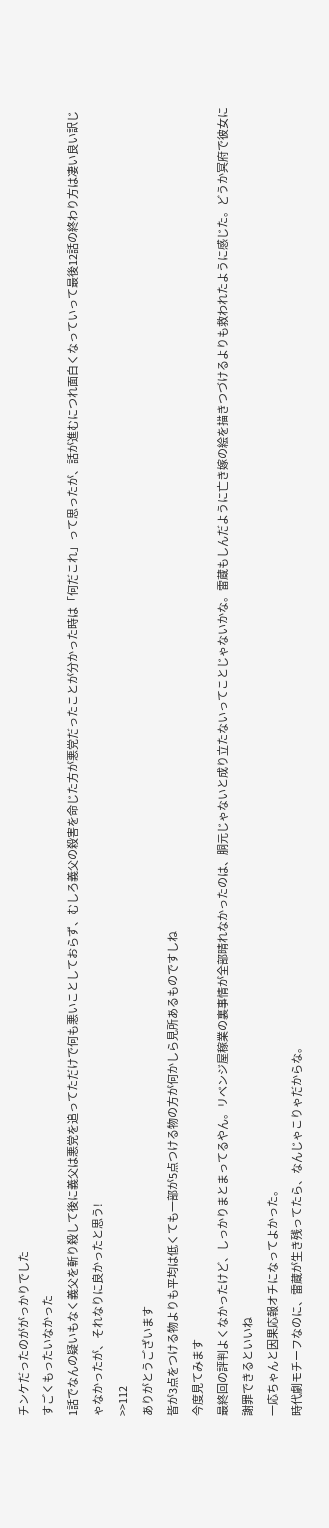チンケだったのががっかりでした
すごくもったいなかった
1話でなんの疑いもなく義父を斬り殺して後に義父は悪党を追ってただけで何も悪いことしておらず、むしろ義父の殺害を命じた方が悪党だったことが分かった時は「何だこれ」って思ったが、話が進むにつれ面白くなっていって最後12話の終わり方は凄い良い訳じゃなかったが、それなりに良かったと思う!
>>112
ありがとうございます
皆が3点をつける物よりも平均は低くても一部が5点つける物の方が何かしら見所あるものですしね
今度見てみます
最終回の評判よくなかったけど、しっかりまとまってるやん。リベンジ屋稼業の裏事情が全部晴れなかったのは、胴元じゃないと成り立たないってことじゃないかな。雷蔵もしんだように亡き嫁の絵を描きつづけるよりも救われたように感じた。どうか冥府で彼女に謝罪できるといいね
一応ちゃんと因果応報オチになってよかった。
時代劇モチーフなのに、雷蔵が生き残ってたら、なんじゃこりゃだからな。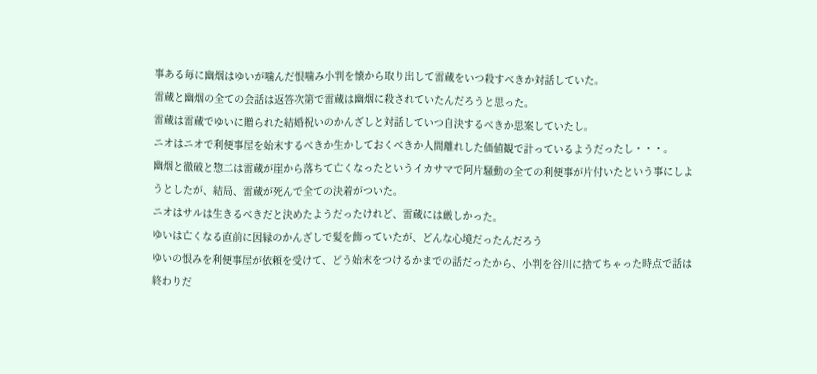事ある毎に幽烟はゆいが噛んだ恨噛み小判を懐から取り出して雷蔵をいつ殺すべきか対話していた。
雷蔵と幽烟の全ての会話は返答次第で雷蔵は幽烟に殺されていたんだろうと思った。
雷蔵は雷蔵でゆいに贈られた結婚祝いのかんざしと対話していつ自決するべきか思案していたし。
ニオはニオで利便事屋を始末するべきか生かしておくべきか人間離れした価値観で計っているようだったし・・・。
幽烟と徹破と惣二は雷蔵が崖から落ちて亡くなったというイカサマで阿片騒動の全ての利便事が片付いたという事にしようとしたが、結局、雷蔵が死んで全ての決着がついた。
ニオはサルは生きるべきだと決めたようだったけれど、雷蔵には厳しかった。
ゆいは亡くなる直前に因縁のかんざしで髪を飾っていたが、どんな心境だったんだろう
ゆいの恨みを利便事屋が依頼を受けて、どう始末をつけるかまでの話だったから、小判を谷川に捨てちゃった時点で話は終わりだ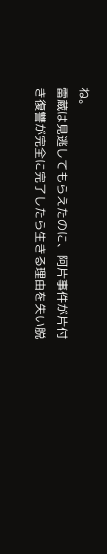ね。
雷蔵は見逃してもらえたのに、阿片事件が片付き復讐が完全に完了したら生きる理由を失い脱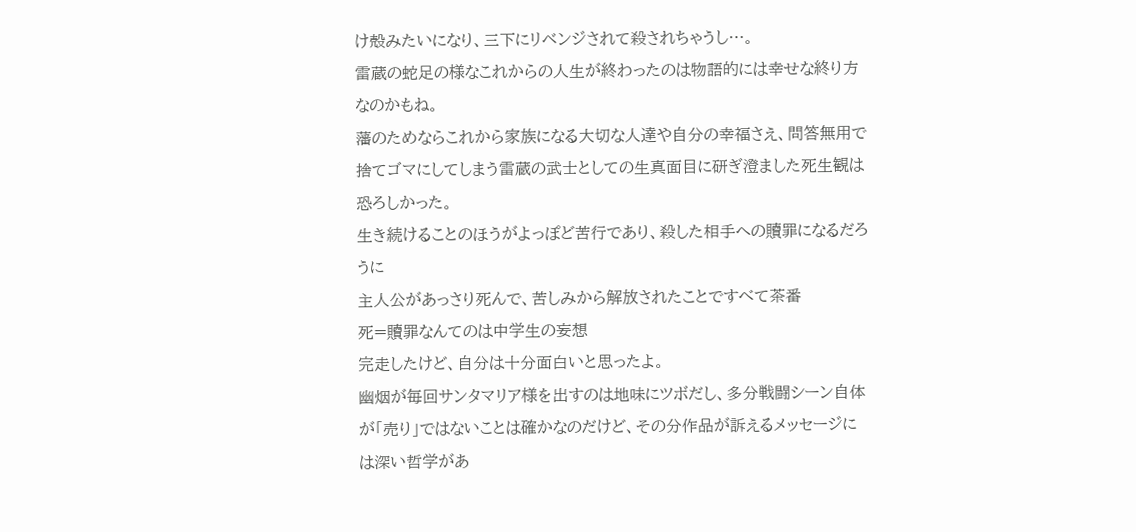け殻みたいになり、三下にリベンジされて殺されちゃうし…。
雷蔵の蛇足の様なこれからの人生が終わったのは物語的には幸せな終り方なのかもね。
藩のためならこれから家族になる大切な人達や自分の幸福さえ、問答無用で捨てゴマにしてしまう雷蔵の武士としての生真面目に研ぎ澄ました死生観は恐ろしかった。
生き続けることのほうがよっぽど苦行であり、殺した相手への贖罪になるだろうに
主人公があっさり死んで、苦しみから解放されたことですべて茶番
死=贖罪なんてのは中学生の妄想
完走したけど、自分は十分面白いと思ったよ。
幽烟が毎回サンタマリア様を出すのは地味にツボだし、多分戦闘シーン自体が「売り」ではないことは確かなのだけど、その分作品が訴えるメッセージには深い哲学があ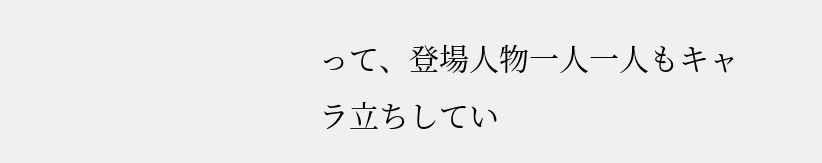って、登場人物一人一人もキャラ立ちしてい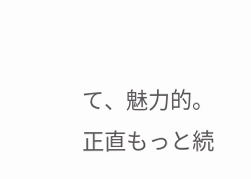て、魅力的。
正直もっと続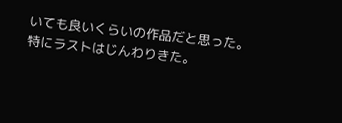いても良いくらいの作品だと思った。
特にラストはじんわりきた。